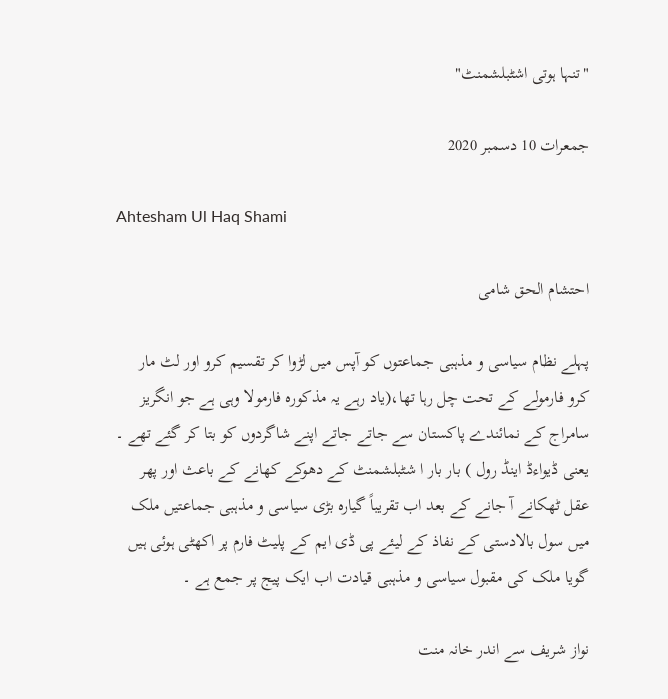"تنہا ہوتی اشٹبلشمنٹ"

جمعرات 10 دسمبر 2020

Ahtesham Ul Haq Shami

احتشام الحق شامی

پہلے نظام سیاسی و مذہبی جماعتوں کو آپس میں لڑوا کر تقسیم کرو اور لٹ مار کرو فارمولے کے تحت چل رہا تھا،(یاد رہے یہ مذکورہ فارمولا وہی ہے جو انگریز سامراج کے نمائندے پاکستان سے جاتے جاتے اپنے شاگردوں کو بتا کر گئے تھے ۔ یعنی ڈیواءڈ اینڈ رول ) بار بار ا شٹبلشمنٹ کے دھوکے کھانے کے باعث اور پھر عقل ٹھکانے آ جانے کے بعد اب تقریباً گیارہ بڑی سیاسی و مذہبی جماعتیں ملک میں سول بالادستی کے نفاذ کے لیئے پی ڈی ایم کے پلیٹ فارم پر اکھٹی ہوئی ہیں گویا ملک کی مقبول سیاسی و مذہبی قیادت اب ایک پیج پر جمع ہے ۔

نواز شریف سے اندر خانہ منت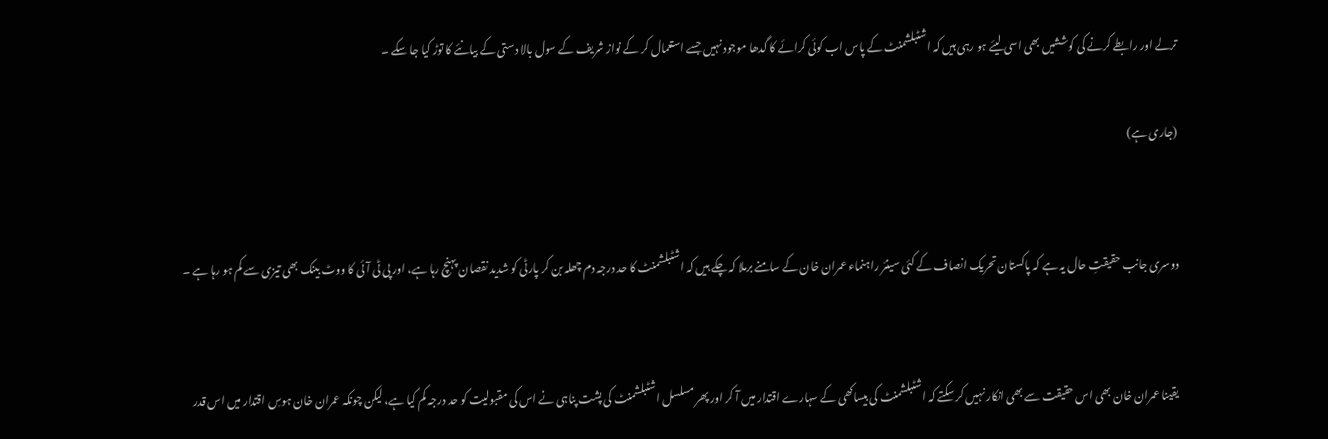ترلے اور رابطے کرنے کی کوششیں بھی اسی لیئے ہو رہی ہیں کہ اشٹبلشمنٹ کے پاس اب کوئی کرائے کا گدھا موجود نہیں جسے استعمال کر کے نواز شریف کے سول بالا دستی کے بیانئے کا توڑ کیا جا سکے ۔

(جاری ہے)


دوسری جانب حقیقتِ حال یہ ہے کہ پاکستان تحریک انصاف کے کئی سینئر راہنماء عمران خان کے سامنے برملا کہ چکے ہیں کہ اشٹبلشمنٹ کا حد درجہ دم چھلہ بن کر پارٹی کو شدید نقصان پہنچ رہا ہے، اور پی ٹی آئی کا ووٹ بینک بھی تیزی سے کم ہو رہا ہے ۔


یقینا عمران خان بھی اس حقیقت سے بھی انکار نہیں کر سکتے کہ اشٹبلشمنٹ کی بیساکھی کے سہارے اقتدار میں آ کر اور پھر مسلسل اشٹبلشمنٹ کی پشت پناہی نے اس کی مقبولیت کو حد درجہ کم کیا ہے، لیکن چونکہ عمران خان ہوسِ اقتدار میں اس قدر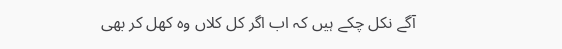آگے نکل چکے ہیں کہ اب اگر کل کلاں وہ کھل کر بھی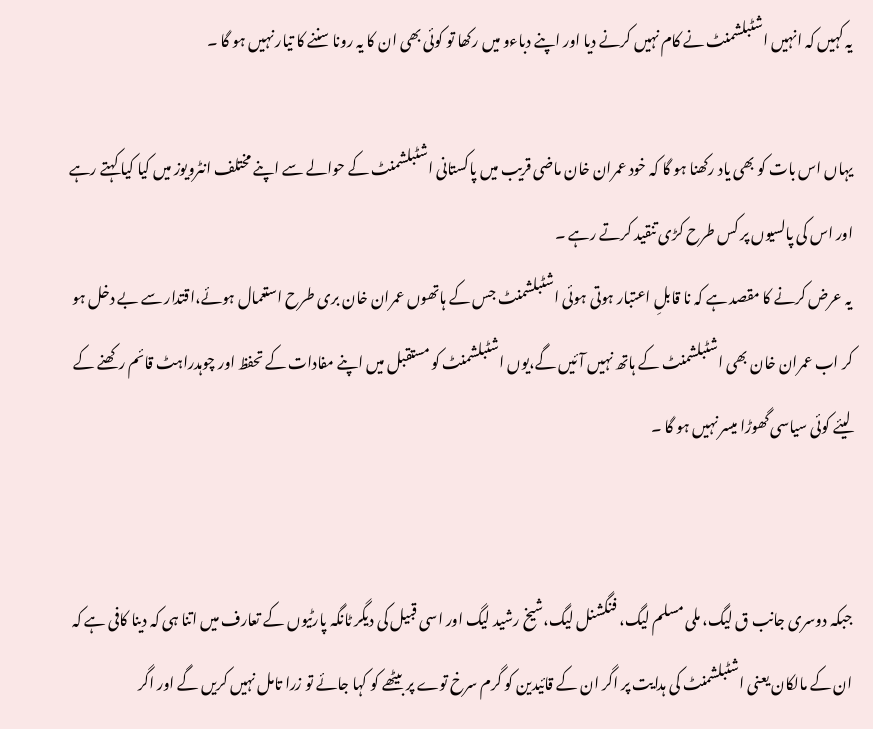یہ کہیں کہ انہیں اشٹبلشمنٹ نے کام نہیں کرنے دیا اور اپنے دباءو میں رکھا تو کوئی بھی ان کا یہ رونا سننے کا تیار نہیں ہو گا ۔

یہاں اس بات کو بھی یاد رکھنا ہو گا کہ خود عمران خان ماضی قریب میں پاکستانی اشٹبلشمنٹ کے حوالے سے اپنے مختلف انٹرویوز میں کیا کیا کہتے رہے اور اس کی پالسیوں پر کس طرح کڑی تنقید کرتے رہے ۔
یہ عرض کرنے کا مقصد ہے کہ نا قابلِ اعتبار ہوتی ہوئی اشٹبلشمنٹ جس کے ہاتھوں عمران خان بری طرح استعمال ہوئے،اقتدار سے بے دخل ہو کر اب عمران خان بھی اشٹبلشمنٹ کے ہاتھ نہیں آئیں گے،یوں اشٹبلشمنٹ کو مستقبل میں اپنے مفادات کے تحفظ اور چوہدراہٹ قائم رکھنے کے لیئے کوئی سیاسی گھوڑا میسر نہیں ہو گا ۔


جبکہ دوسری جانب ق لیگ، ملی مسلم لیگ، فنگشنل لیگ،شیخ رشید لیگ اور اسی قبیل کی دیگر ٹانگہ پارٹیوں کے تعارف میں اتنا ہی کہ دینا کافی ہے کہ ان کے مالکان یعنی اشٹبلشمنٹ کی ہدایت پر اگر ان کے قائیدین کو گرم سرخ توے پر بیٹھے کو کہا جائے تو زرا تامل نہیں کریں گے اور اگر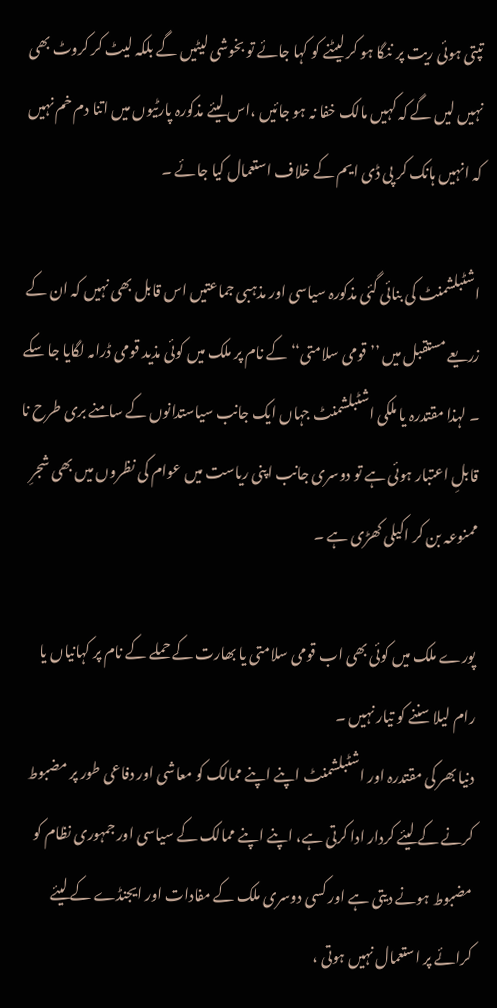تپتی ہوئی ریت پر ننگا ہو کر لیٹنے کو کہا جائے تو بخوشی لیٹیں گے بلکہ لیٹ کر کروٹ بھی نہیں لیں گے کہ کہیں مالک خفا نہ ہو جائیں ،اس لیئے مذکورہ پارٹیوں میں اتنا دم خم نہیں کہ انہیں ہانک کر پی ڈی ایم کے خلاف استعمال کیا جائے ۔

اشٹبلشمنٹ کی بنائی گئی مذکورہ سیاسی اور مذہبی جماعتیں اس قابل بھی نہیں کہ ان کے زریعے مستقبل میں ’’ قومی سلامتی‘‘ کے نام پر ملک میں کوئی مذید قومی ڈرامہ لگایا جا سکے ۔ لہذا مقتدرہ یا ملکی اشٹبلشمنٹ جہاں ایک جانب سیاستدانوں کے سامنے بری طرح نا قابلِ اعتبار ہوئی ہے تو دوسری جانب اپنی ریاست میں عوام کی نظروں میں بھی شجرِ ممنوعہ بن کر اکیلی کھڑی ہے ۔

پورے ملک میں کوئی بھی اب قومی سلامتی یا بھارت کے حملے کے نام پر کہانیاں یا رام لیلا سننے کو تیار نہیں ۔
دنیا بھر کی مقتدرہ اور اشٹبلشمنٹ اپنے اپنے ممالک کو معاشی اور دفاعی طور پر مضبوط کرنے کے لیئے کردار ادا کرتی ہے، اپنے اپنے ممالک کے سیاسی اور جمہوری نظام کو مضبوط ہونے دیتی ہے اور کسی دوسری ملک کے مفادات اور ایجنڈے کے لیئے کرائے پر استعمال نہیں ہوتی ،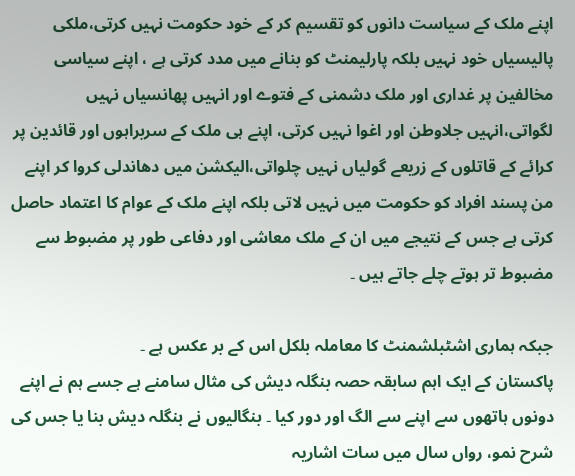اپنے ملک کے سیاست دانوں کو تقسیم کر کے خود حکومت نہیں کرتی،ملکی پالیسیاں خود نہیں بلکہ پارلیمنٹ کو بنانے میں مدد کرتی ہے ، اپنے سیاسی مخالفین پر غداری اور ملک دشمنی کے فتوے اور انہیں پھانسیاں نہیں لگواتی،انہیں جلاوطن اور اغوا نہیں کرتی، اپنے ہی ملک کے سربراہوں اور قائدین پر کرائے کے قاتلوں کے زریعے گولیاں نہیں چلواتی،الیکشن میں دھاندلی کروا کر اپنے من پسند افراد کو حکومت میں نہیں لاتی بلکہ اپنے ملک کے عوام کا اعتماد حاصل کرتی ہے جس کے نتیجے میں ان کے ملک معاشی اور دفاعی طور پر مضبوط سے مضبوط تر ہوتے چلے جاتے ہیں ۔

جبکہ ہماری اشٹبلشمنٹ کا معاملہ بلکل اس کے بر عکس ہے ۔
پاکستان کے ایک اہم سابقہ حصہ بنگلہ دیش کی مثال سامنے ہے جسے ہم نے اپنے دونوں ہاتھوں سے اپنے سے الگ اور دور کیا ۔ بنگالیوں نے بنگلہ دیش بنا یا جس کی شرح نمو، رواں سال میں سات اشاریہ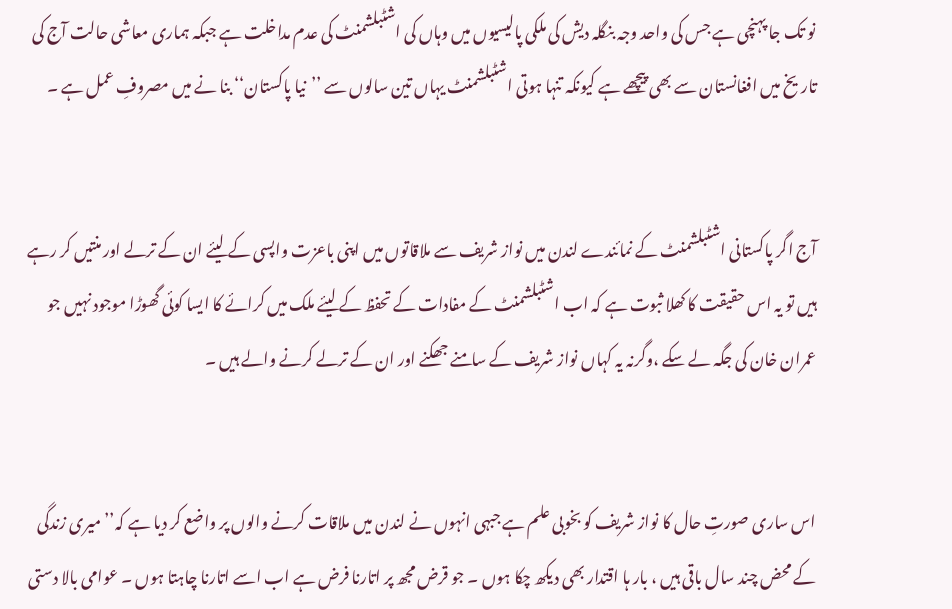نو تک جا پہنچی ہے جس کی واحد وجہ بنگلہ دیش کی ملکی پالیسیوں میں وہاں کی اشٹبلشمنٹ کی عدم مداخلت ہے جبکہ ہماری معاشی حالت آج کی تاریخ میں افغانستان سے بھی پیچھے ہے کیونکہ تنہا ہوتی اشٹبلشمنٹ یہاں تین سالوں سے ’’نیا پاکستان‘‘ بنا نے میں مصروفِ عمل ہے ۔


آج اگر پاکستانی اشٹبلشمنٹ کے نمائندے لندن میں نواز شریف سے ملاقاتوں میں اپنی باعزت واپسی کے لیئے ان کے ترلے اور منتیں کر رہے ہیں تو یہ اس حقیقت کا کھلا ثبوت ہے کہ اب اشٹبلشمنٹ کے مفادات کے تحفظ کے لیئے ملک میں کرائے کا ایسا کوئی گھوڑا موجود نہیں جو عمران خان کی جگہ لے سکے ،وگرنہ یہ کہاں نواز شریف کے سامنے جھکنے اور ان کے ترلے کرنے والے ہیں ۔


اس ساری صورتِ حال کا نواز شریف کو بخوبی علم ہے جبہی انہوں نے لندن میں ملاقات کرنے والوں پر واضع کر دیا ہے کہ’’ میری زندگی کے محض چند سال باقی ہیں ، بار ہا اقتدار بھی دیکھ چکا ہوں ۔ جو قرض مجھ پر اتارنا فرض ہے اب اسے اتارنا چاہتا ہوں ۔ عوامی بالا دستی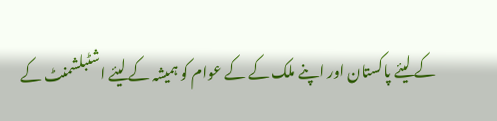کے لیئے پاکستان اور اپنے ملک کے کے عوام کو ہمیشہ کے لیئے اشٹبلشمنٹ کے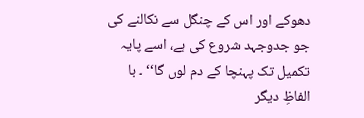دھوکے اور اس کے چنگل سے نکالنے کی جو جدوجہد شروع کی ہے، اسے پایہ تکمیل تک پہنچا کے دم لوں گا‘‘ ۔ با الفاظِ دیگر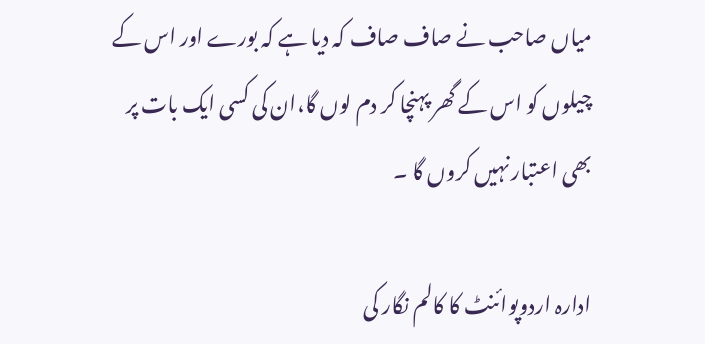میاں صاحب نے صاف صاف کہ دیا ہے کہ بورے اور اس کے چیلوں کو اس کے گھر پہنچا کر دم لوں گا،ان کی کسی ایک بات پر بھی اعتبار نہیں کروں گا ۔

ادارہ اردوپوائنٹ کا کالم نگار کی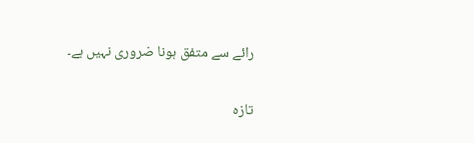رائے سے متفق ہونا ضروری نہیں ہے۔

تازہ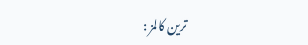ترین کالمز :